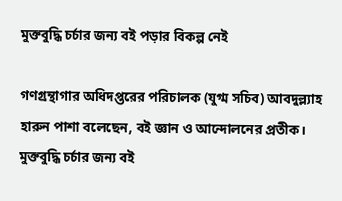মুক্তবুদ্ধি চর্চার জন্য বই পড়ার বিকল্প নেই

গণগ্রন্থাগার অধিদপ্তরের পরিচালক (যুগ্ম সচিব) আবদুল্ল্যাহ হারুন পাশা বলেছেন, বই জ্ঞান ও আন্দোলনের প্রতীক। মুক্তবুদ্ধি চর্চার জন্য বই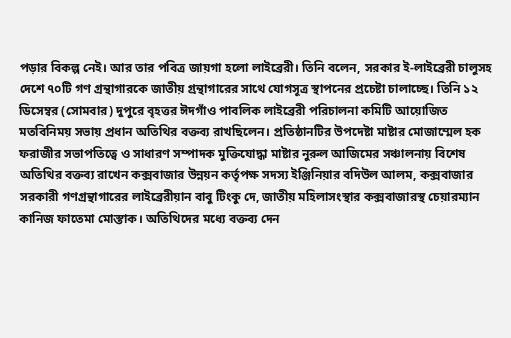পড়ার বিকল্প নেই। আর তার পবিত্র জায়গা হলো লাইব্রেরী। তিনি বলেন, সরকার ই-লাইব্রেরী চালুসহ দেশে ৭০টি গণ গ্রন্থাগারকে জাতীয় গ্রন্থাগারের সাথে যোগসূত্র স্থাপনের প্রচেষ্টা চালাচ্ছে। তিনি ১২ ডিসেম্বর (সোমবার) দুপুরে বৃহত্তর ঈদগাঁও পাবলিক লাইব্রেরী পরিচালনা কমিটি আয়োজিত মতবিনিময় সভায় প্রধান অতিথির বক্তব্য রাখছিলেন। প্রতিষ্ঠানটির উপদেষ্টা মাষ্টার মোজাম্মেল হক ফরাজীর সভাপতিত্বে ও সাধারণ সম্পাদক মুক্তিযোদ্ধা মাষ্টার নুরুল আজিমের সঞ্চালনায় বিশেষ অতিথির বক্তব্য রাখেন কক্সবাজার উন্নয়ন কর্তৃপক্ষ সদস্য ইঞ্জিনিয়ার বদিউল আলম, কক্সবাজার সরকারী গণগ্রন্থাগারের লাইব্রেরীয়ান বাবু টিংকু দে, জাতীয় মহিলাসংস্থার কক্সবাজারস্থ চেয়ারম্যান কানিজ ফাতেমা মোস্তাক। অতিথিদের মধ্যে বক্তব্য দেন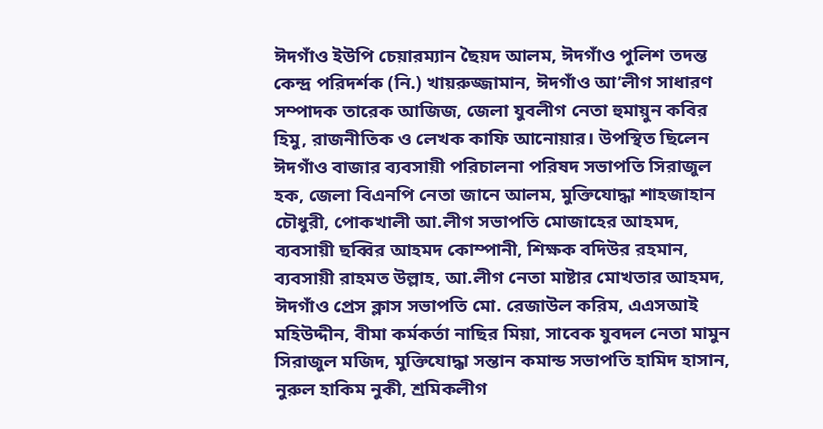ঈদগাঁও ইউপি চেয়ারম্যান ছৈয়দ আলম, ঈদগাঁও পুলিশ তদন্ত কেন্দ্র পরিদর্শক (নি.) খায়রুজ্জামান, ঈদগাঁও আ’লীগ সাধারণ সম্পাদক তারেক আজিজ, জেলা যুবলীগ নেতা হুমায়ুন কবির হিমু, রাজনীতিক ও লেখক কাফি আনোয়ার। উপস্থিত ছিলেন ঈদগাঁও বাজার ব্যবসায়ী পরিচালনা পরিষদ সভাপতি সিরাজুল হক, জেলা বিএনপি নেতা জানে আলম, মুক্তিযোদ্ধা শাহজাহান চৌধুরী, পোকখালী আ.লীগ সভাপতি মোজাহের আহমদ, ব্যবসায়ী ছব্বির আহমদ কোম্পানী, শিক্ষক বদিউর রহমান, ব্যবসায়ী রাহমত উল্লাহ, আ.লীগ নেতা মাষ্টার মোখতার আহমদ, ঈদগাঁও প্রেস ক্লাস সভাপতি মো. রেজাউল করিম, এএসআই মহিউদ্দীন, বীমা কর্মকর্তা নাছির মিয়া, সাবেক যুবদল নেতা মামুন সিরাজুল মজিদ, মুক্তিযোদ্ধা সন্তান কমান্ড সভাপতি হামিদ হাসান, নুরুল হাকিম নুকী, শ্রমিকলীগ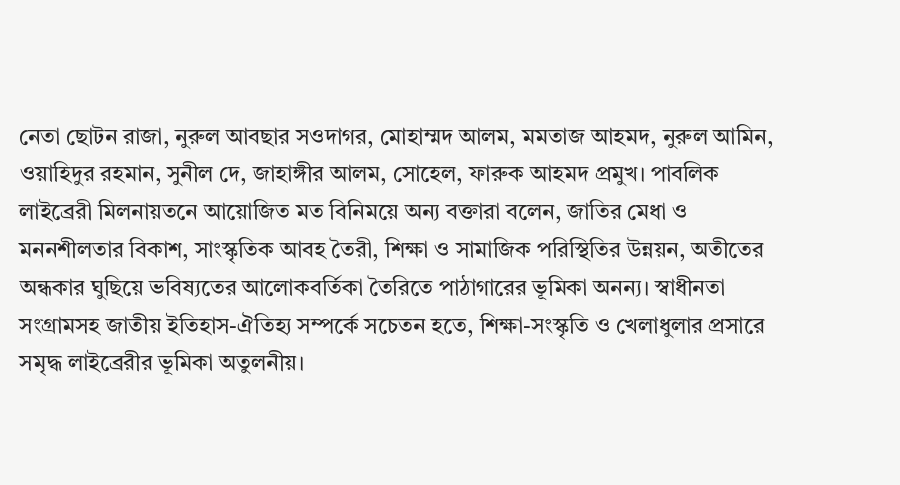নেতা ছোটন রাজা, নুরুল আবছার সওদাগর, মোহাম্মদ আলম, মমতাজ আহমদ, নুরুল আমিন, ওয়াহিদুর রহমান, সুনীল দে, জাহাঙ্গীর আলম, সোহেল, ফারুক আহমদ প্রমুখ। পাবলিক লাইব্রেরী মিলনায়তনে আয়োজিত মত বিনিময়ে অন্য বক্তারা বলেন, জাতির মেধা ও মননশীলতার বিকাশ, সাংস্কৃতিক আবহ তৈরী, শিক্ষা ও সামাজিক পরিস্থিতির উন্নয়ন, অতীতের অন্ধকার ঘুছিয়ে ভবিষ্যতের আলোকবর্তিকা তৈরিতে পাঠাগারের ভূমিকা অনন্য। স্বাধীনতা সংগ্রামসহ জাতীয় ইতিহাস-ঐতিহ্য সম্পর্কে সচেতন হতে, শিক্ষা-সংস্কৃতি ও খেলাধুলার প্রসারে সমৃদ্ধ লাইব্রেরীর ভূমিকা অতুলনীয়।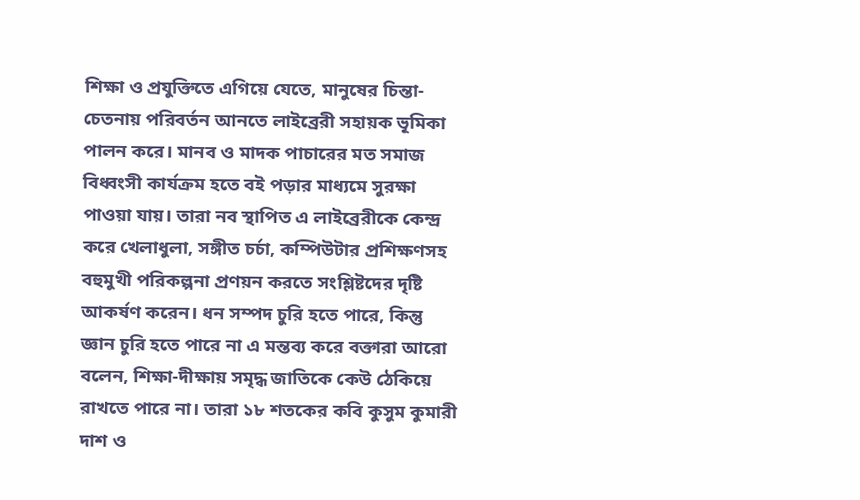শিক্ষা ও প্রযুক্তিতে এগিয়ে যেতে, মানুষের চিন্তা-চেতনায় পরিবর্তন আনতে লাইব্রেরী সহায়ক ভূমিকা পালন করে। মানব ও মাদক পাচারের মত সমাজ বিধ্বংসী কার্যক্রম হতে বই পড়ার মাধ্যমে সুরক্ষা পাওয়া যায়। তারা নব স্থাপিত এ লাইব্রেরীকে কেন্দ্র করে খেলাধুলা, সঙ্গীত চর্চা, কম্পিউটার প্রশিক্ষণসহ বহুমুখী পরিকল্পনা প্রণয়ন করতে সংশ্লিষ্টদের দৃষ্টি আকর্ষণ করেন। ধন সম্পদ চুরি হতে পারে, কিন্তু জ্ঞান চুরি হতে পারে না এ মন্তব্য করে বক্তারা আরো বলেন, শিক্ষা-দীক্ষায় সমৃদ্ধ জাতিকে কেউ ঠেকিয়ে রাখতে পারে না। তারা ১৮ শতকের কবি কুসুম কুমারী দাশ ও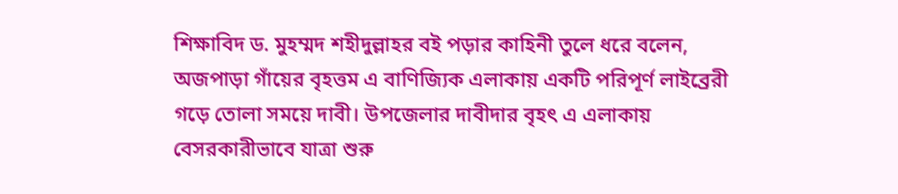শিক্ষাবিদ ড. মুহম্মদ শহীদুল্লাহর বই পড়ার কাহিনী তুলে ধরে বলেন, অজপাড়া গাঁয়ের বৃহত্তম এ বাণিজ্যিক এলাকায় একটি পরিপূর্ণ লাইব্রেরী গড়ে তোলা সময়ে দাবী। উপজেলার দাবীদার বৃহৎ এ এলাকায় বেসরকারীভাবে যাত্রা শুরু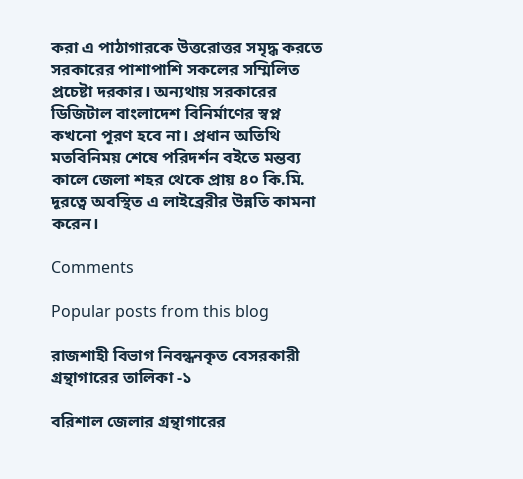করা এ পাঠাগারকে উত্তরোত্তর সমৃদ্ধ করতে সরকারের পাশাপাশি সকলের সম্মিলিত প্রচেষ্টা দরকার। অন্যথায় সরকারের ডিজিটাল বাংলাদেশ বিনির্মাণের স্বপ্ন কখনো পূরণ হবে না। প্রধান অতিথি মতবিনিময় শেষে পরিদর্শন বইতে মন্তব্য কালে জেলা শহর থেকে প্রায় ৪০ কি.মি. দূরত্বে অবস্থিত এ লাইব্রেরীর উন্নতি কামনা করেন।

Comments

Popular posts from this blog

রাজশাহী বিভাগ নিবন্ধনকৃত বেসরকারী গ্রন্থাগারের তালিকা -১

বরিশাল জেলার গ্রন্থাগারের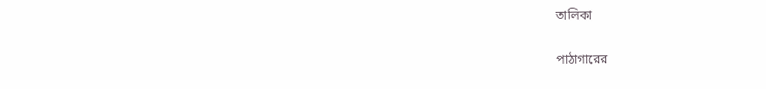তালিকা

পাঠাগারের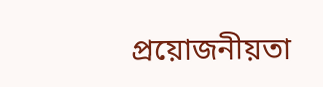প্রয়োজনীয়তা